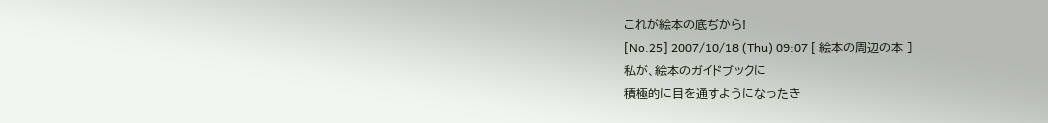これが絵本の底ぢから!
[No.25] 2007/10/18 (Thu) 09:07 [ 絵本の周辺の本 ]
私が、絵本のガイドブックに
積極的に目を通すようになったき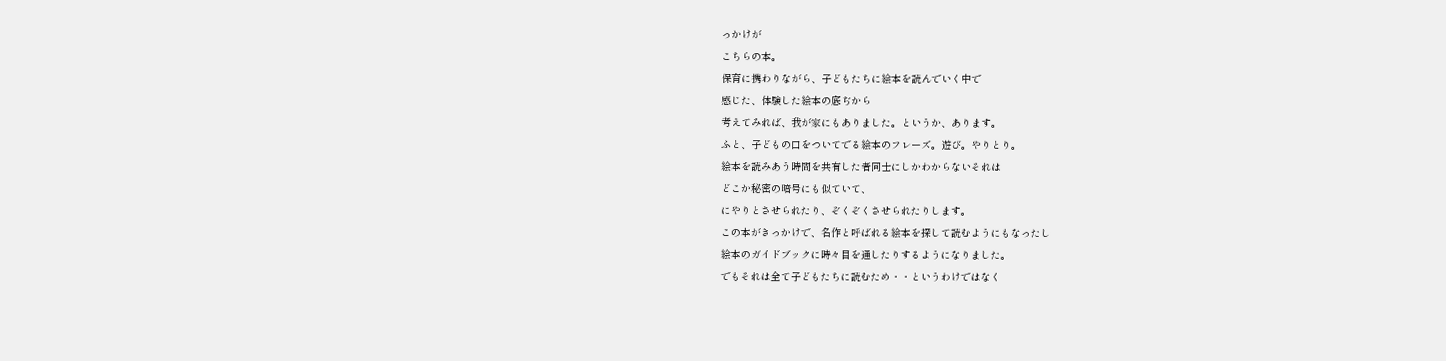っかけが
こちらの本。
保育に携わりながら、子どもたちに絵本を読んでいく中で
感じた、体験した絵本の底ぢから
考えてみれば、我が家にもありました。というか、あります。
ふと、子どもの口をついてでる絵本のフレーズ。遊び。やりとり。
絵本を読みあう時間を共有した者同士にしかわからないそれは
どこか秘密の暗号にも似ていて、
にやりとさせられたり、ぞくぞくさせられたりします。
この本がきっかけで、名作と呼ばれる絵本を探して読むようにもなったし
絵本のガイドブックに時々目を通したりするようになりました。
でもそれは全て子どもたちに読むため・・というわけではなく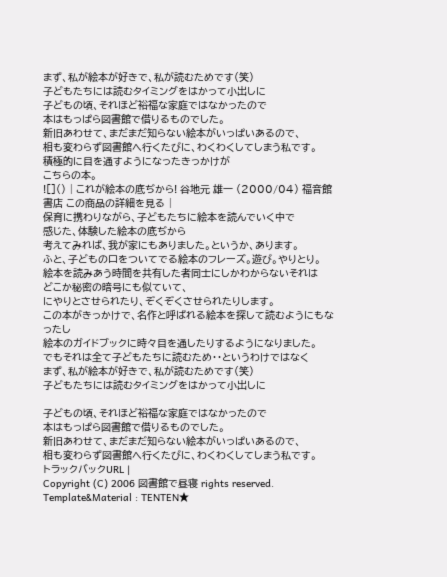まず、私が絵本が好きで、私が読むためです(笑)
子どもたちには読むタイミングをはかって小出しに
子どもの頃、それほど裕福な家庭ではなかったので
本はもっぱら図書館で借りるものでした。
新旧あわせて、まだまだ知らない絵本がいっぱいあるので、
相も変わらず図書館へ行くたびに、わくわくしてしまう私です。
積極的に目を通すようになったきっかけが
こちらの本。
![]() | これが絵本の底ぢから! 谷地元 雄一 (2000/04) 福音館書店 この商品の詳細を見る |
保育に携わりながら、子どもたちに絵本を読んでいく中で
感じた、体験した絵本の底ぢから
考えてみれば、我が家にもありました。というか、あります。
ふと、子どもの口をついてでる絵本のフレーズ。遊び。やりとり。
絵本を読みあう時間を共有した者同士にしかわからないそれは
どこか秘密の暗号にも似ていて、
にやりとさせられたり、ぞくぞくさせられたりします。
この本がきっかけで、名作と呼ばれる絵本を探して読むようにもなったし
絵本のガイドブックに時々目を通したりするようになりました。
でもそれは全て子どもたちに読むため・・というわけではなく
まず、私が絵本が好きで、私が読むためです(笑)
子どもたちには読むタイミングをはかって小出しに

子どもの頃、それほど裕福な家庭ではなかったので
本はもっぱら図書館で借りるものでした。
新旧あわせて、まだまだ知らない絵本がいっぱいあるので、
相も変わらず図書館へ行くたびに、わくわくしてしまう私です。
トラックバックURL |
Copyright (C) 2006 図書館で昼寝 rights reserved.
Template&Material : TENTEN★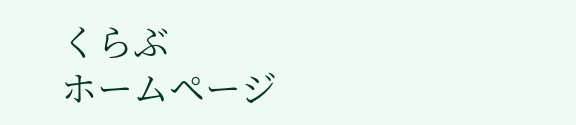くらぶ
ホームページ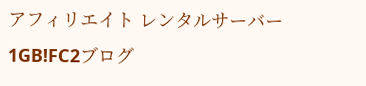アフィリエイト レンタルサーバー1GB!FC2ブログ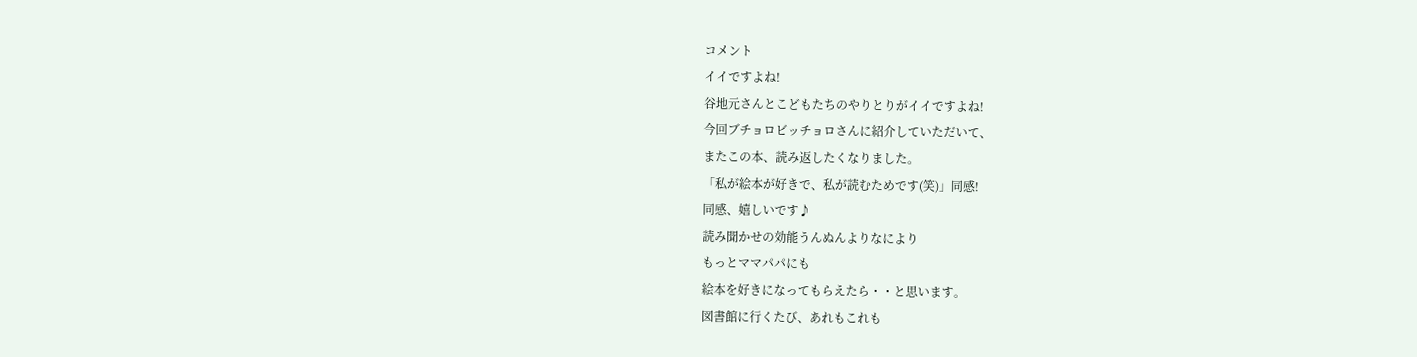コメント
イイですよね!
谷地元さんとこどもたちのやりとりがイイですよね!
今回ブチョロビッチョロさんに紹介していただいて、
またこの本、読み返したくなりました。
「私が絵本が好きで、私が読むためです(笑)」同感!
同感、嬉しいです♪
読み聞かせの効能うんぬんよりなにより
もっとママパパにも
絵本を好きになってもらえたら・・と思います。
図書館に行くたび、あれもこれも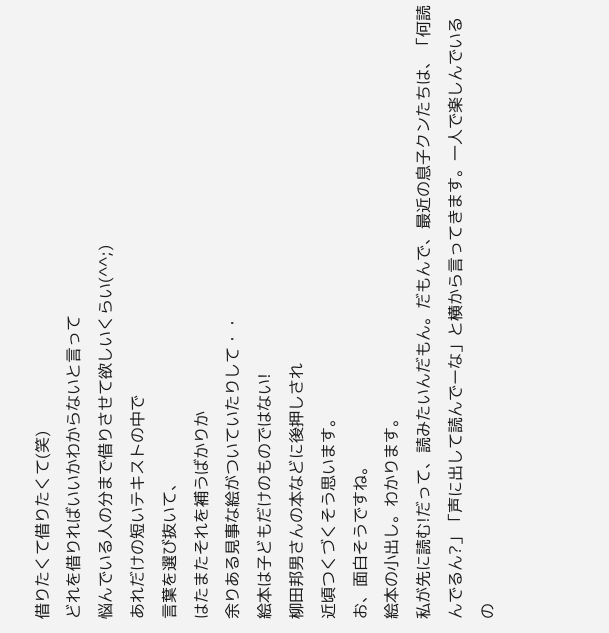借りたくて借りたくて(笑)
どれを借りればいいかわからないと言って
悩んでいる人の分まで借りさせて欲しいくらい(^^;)
あれだけの短いテキストの中で
言葉を選び抜いて、
はたまたそれを補うばかりか
余りある見事な絵がついていたりして・・
絵本は子どもだけのものではない!
柳田邦男さんの本などに後押しされ
近頃つくづくそう思います。
お、面白そうですね。
絵本の小出し。わかります。
私が先に読む!だって、読みたいんだもん。だもんで、最近の息子クンたちは、「何読んでるん?」「声に出して読んでーな」と横から言ってきます。一人で楽しんでいるの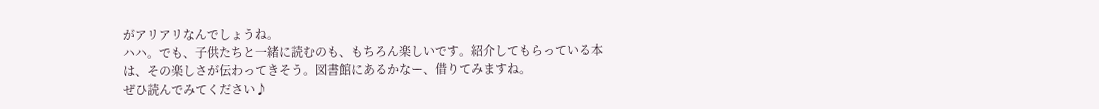がアリアリなんでしょうね。
ハハ。でも、子供たちと一緒に読むのも、もちろん楽しいです。紹介してもらっている本は、その楽しさが伝わってきそう。図書館にあるかなー、借りてみますね。
ぜひ読んでみてください♪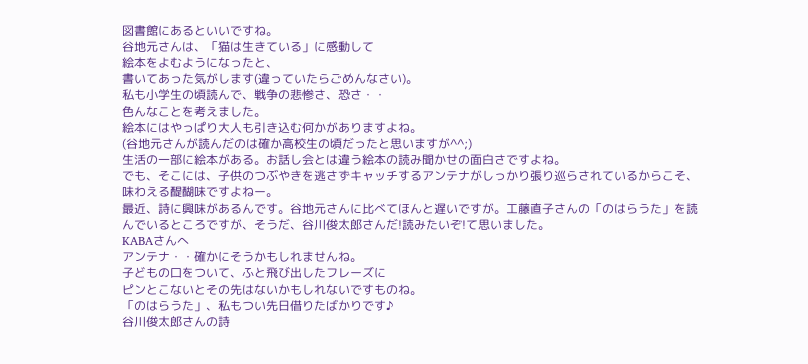図書館にあるといいですね。
谷地元さんは、「猫は生きている」に感動して
絵本をよむようになったと、
書いてあった気がします(違っていたらごめんなさい)。
私も小学生の頃読んで、戦争の悲惨さ、恐さ・・
色んなことを考えました。
絵本にはやっぱり大人も引き込む何かがありますよね。
(谷地元さんが読んだのは確か高校生の頃だったと思いますが^^;)
生活の一部に絵本がある。お話し会とは違う絵本の読み聞かせの面白さですよね。
でも、そこには、子供のつぶやきを逃さずキャッチするアンテナがしっかり張り巡らされているからこそ、味わえる醍醐味ですよねー。
最近、詩に興味があるんです。谷地元さんに比べてほんと遅いですが。工藤直子さんの「のはらうた」を読んでいるところですが、そうだ、谷川俊太郎さんだ!読みたいぞ!て思いました。
KABAさんへ
アンテナ・・確かにそうかもしれませんね。
子どもの口をついて、ふと飛び出したフレーズに
ピンとこないとその先はないかもしれないですものね。
「のはらうた」、私もつい先日借りたばかりです♪
谷川俊太郎さんの詩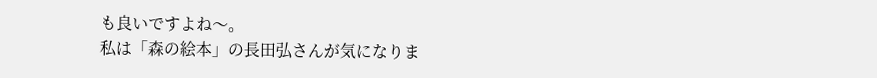も良いですよね〜。
私は「森の絵本」の長田弘さんが気になりま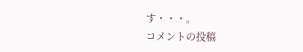す・・・。
コメントの投稿